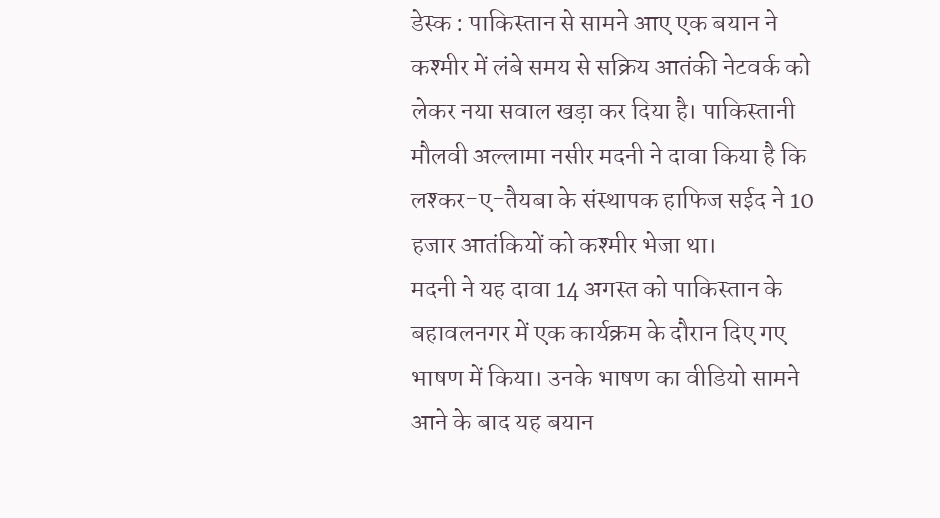डेस्क : पाकिस्तान से सामने आए एक बयान ने कश्मीर में लंबे समय से सक्रिय आतंकी नेटवर्क को लेकर नया सवाल खड़ा कर दिया है। पाकिस्तानी मौलवी अल्लामा नसीर मदनी ने दावा किया है कि लश्कर-ए-तैयबा के संस्थापक हाफिज सईद ने 10 हजार आतंकियों को कश्मीर भेजा था।
मदनी ने यह दावा 14 अगस्त को पाकिस्तान के बहावलनगर में एक कार्यक्रम के दौरान दिए गए भाषण में किया। उनके भाषण का वीडियो सामने आने के बाद यह बयान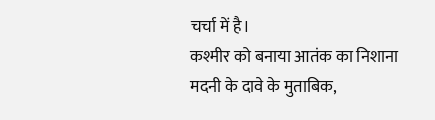चर्चा में है।
कश्मीर को बनाया आतंक का निशाना
मदनी के दावे के मुताबिक,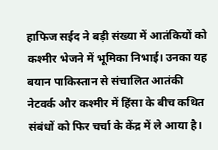हाफिज सईद ने बड़ी संख्या में आतंकियों को कश्मीर भेजने में भूमिका निभाई। उनका यह बयान पाकिस्तान से संचालित आतंकी नेटवर्क और कश्मीर में हिंसा के बीच कथित संबंधों को फिर चर्चा के केंद्र में ले आया है।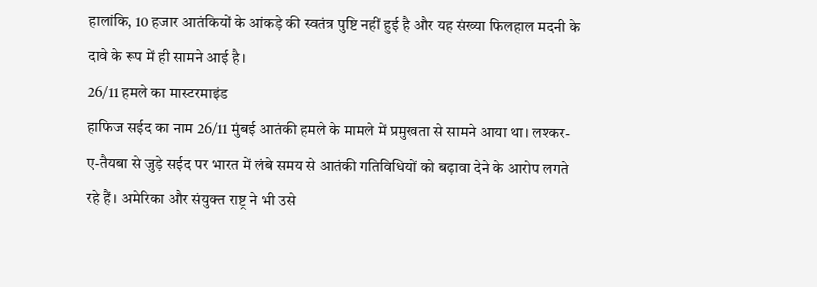हालांकि, 10 हजार आतंकियों के आंकड़े की स्वतंत्र पुष्टि नहीं हुई है और यह संख्या फिलहाल मदनी के दावे के रूप में ही सामने आई है।
26/11 हमले का मास्टरमाइंड
हाफिज सईद का नाम 26/11 मुंबई आतंकी हमले के मामले में प्रमुखता से सामने आया था। लश्कर-ए-तैयबा से जुड़े सईद पर भारत में लंबे समय से आतंकी गतिविधियों को बढ़ावा देने के आरोप लगते रहे हैं। अमेरिका और संयुक्त राष्ट्र ने भी उसे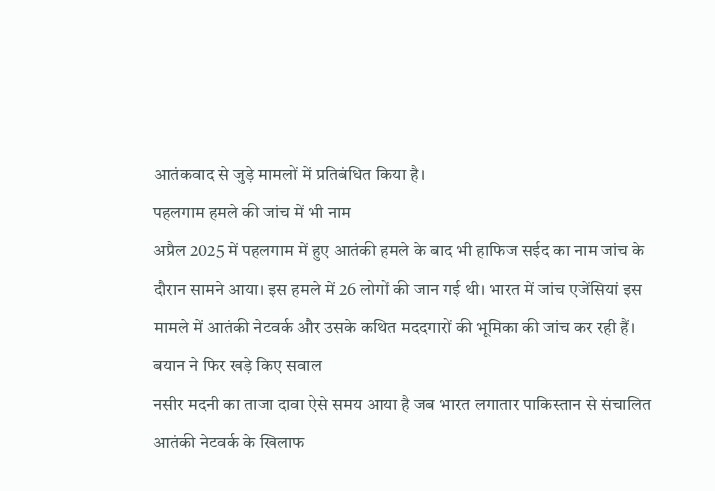आतंकवाद से जुड़े मामलों में प्रतिबंधित किया है।
पहलगाम हमले की जांच में भी नाम
अप्रैल 2025 में पहलगाम में हुए आतंकी हमले के बाद भी हाफिज सईद का नाम जांच के दौरान सामने आया। इस हमले में 26 लोगों की जान गई थी। भारत में जांच एजेंसियां इस मामले में आतंकी नेटवर्क और उसके कथित मददगारों की भूमिका की जांच कर रही हैं।
बयान ने फिर खड़े किए सवाल
नसीर मदनी का ताजा दावा ऐसे समय आया है जब भारत लगातार पाकिस्तान से संचालित आतंकी नेटवर्क के खिलाफ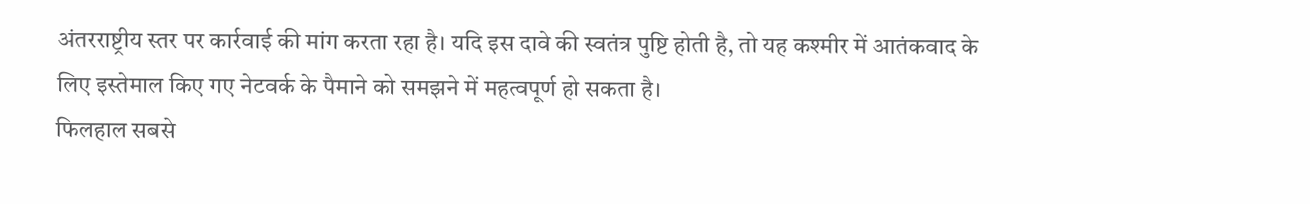अंतरराष्ट्रीय स्तर पर कार्रवाई की मांग करता रहा है। यदि इस दावे की स्वतंत्र पुष्टि होती है, तो यह कश्मीर में आतंकवाद के लिए इस्तेमाल किए गए नेटवर्क के पैमाने को समझने में महत्वपूर्ण हो सकता है।
फिलहाल सबसे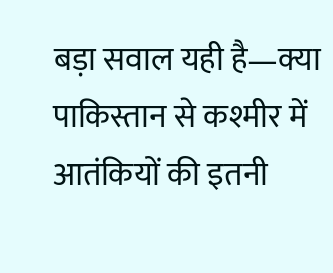बड़ा सवाल यही है—क्या पाकिस्तान से कश्मीर में आतंकियों की इतनी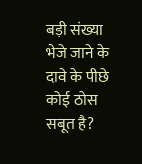बड़ी संख्या भेजे जाने के दावे के पीछे कोई ठोस सबूत है?